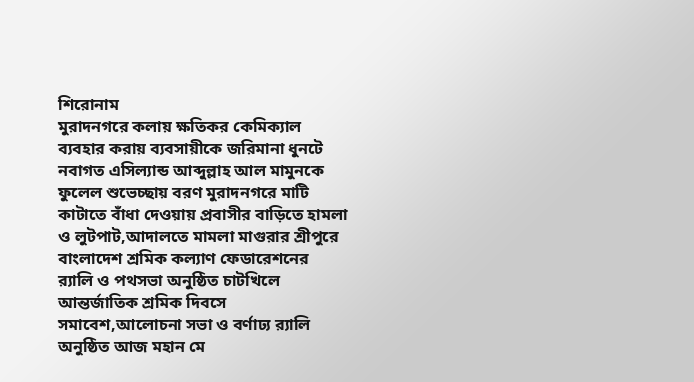শিরোনাম
মুরাদনগরে কলায় ক্ষতিকর কেমিক্যাল ব্যবহার করায় ব্যবসায়ীকে জরিমানা ধুনটে নবাগত এসিল্যান্ড আব্দুল্লাহ আল মামুনকে ফুলেল শুভেচ্ছায় বরণ মুরাদনগরে মাটি কাটাতে বাঁধা দেওয়ায় প্রবাসীর বাড়িতে হামলা ও লুটপাট,আদালতে মামলা মাগুরার শ্রীপুরে বাংলাদেশ শ্রমিক কল্যাণ ফেডারেশনের র‍্যালি ও পথসভা অনুষ্ঠিত চাটখিলে আন্তর্জাতিক শ্রমিক দিবসে সমাবেশ,আলোচনা সভা ও বর্ণাঢ্য র‍্যালি অনুষ্ঠিত আজ মহান মে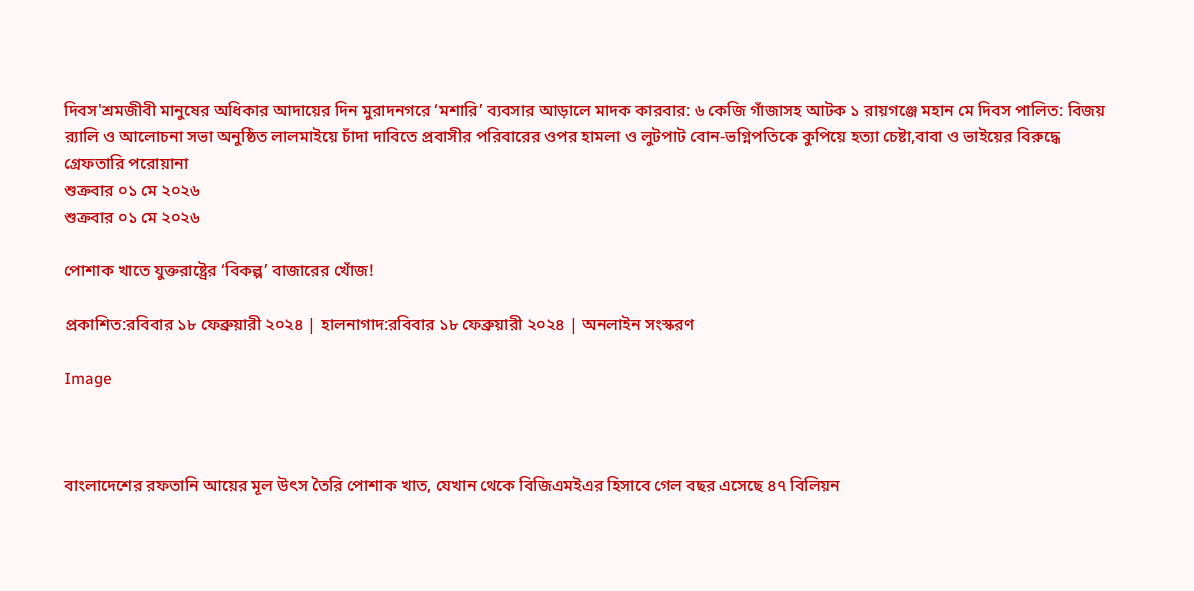দিবস'শ্রমজীবী মানুষের অধিকার আদায়ের দিন মুরাদনগরে ‘মশারি’ ব্যবসার আড়ালে মাদক কারবার: ৬ কেজি গাঁজাসহ আটক ১ রায়গঞ্জে মহান মে দিবস পালিত: বিজয় র‍্যালি ও আলোচনা সভা অনুষ্ঠিত লালমাইয়ে চাঁদা দাবিতে প্রবাসীর পরিবারের ওপর হামলা ও লুটপাট বোন-ভগ্নিপতিকে কুপিয়ে হত্যা চেষ্টা,বাবা ও ভাইয়ের বিরুদ্ধে গ্রেফতারি পরোয়ানা
শুক্রবার ০১ মে ২০২৬
শুক্রবার ০১ মে ২০২৬

পোশাক খাতে যুক্তরাষ্ট্রের ‘বিকল্প’ বাজারের খোঁজ!

প্রকাশিত:রবিবার ১৮ ফেব্রুয়ারী ২০২৪ | হালনাগাদ:রবিবার ১৮ ফেব্রুয়ারী ২০২৪ | অনলাইন সংস্করণ

Image



বাংলাদেশের রফতানি আয়ের মূল উৎস তৈরি পোশাক খাত, যেখান থেকে বিজিএমইএর হিসাবে গেল বছর এসেছে ৪৭ বিলিয়ন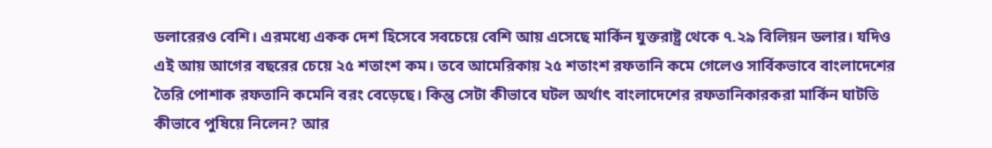ডলারেরও বেশি। এরমধ্যে একক দেশ হিসেবে সবচেয়ে বেশি আয় এসেছে মার্কিন যুক্তরাষ্ট্র থেকে ৭.২৯ বিলিয়ন ডলার। যদিও এই আয় আগের বছরের চেয়ে ২৫ শতাংশ কম। তবে আমেরিকায় ২৫ শতাংশ রফতানি কমে গেলেও সার্বিকভাবে বাংলাদেশের তৈরি পোশাক রফতানি কমেনি বরং বেড়েছে। কিন্তু সেটা কীভাবে ঘটল অর্থাৎ বাংলাদেশের রফতানিকারকরা মার্কিন ঘাটতি কীভাবে পুষিয়ে নিলেন? আর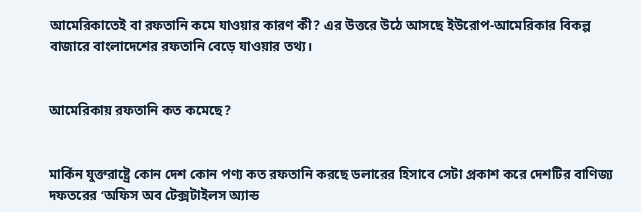আমেরিকাতেই বা রফতানি কমে যাওয়ার কারণ কী? এর উত্তরে উঠে আসছে ইউরোপ-আমেরিকার বিকল্প বাজারে বাংলাদেশের রফতানি বেড়ে যাওয়ার তথ্য।


আমেরিকায় রফতানি কত কমেছে?


মার্কিন যুক্তরাষ্ট্রে কোন দেশ কোন পণ্য কত রফতানি করছে ডলারের হিসাবে সেটা প্রকাশ করে দেশটির বাণিজ্য দফতরের ‘অফিস অব টেক্সটাইলস অ্যান্ড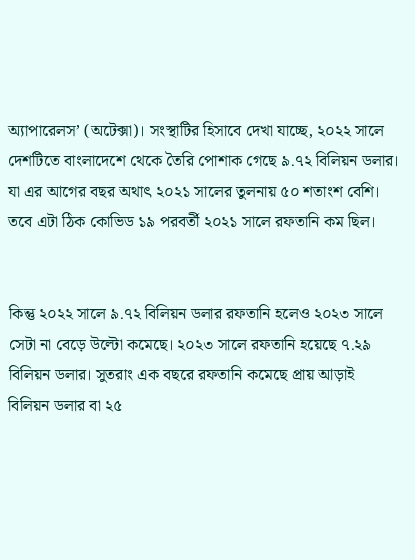অ্যাপারেলস’ (অটেক্সা)। সংস্থাটির হিসাবে দেখা যাচ্ছে, ২০২২ সালে দেশটিতে বাংলাদেশে থেকে তৈরি পোশাক গেছে ৯.৭২ বিলিয়ন ডলার। যা এর আগের বছর অথাৎ ২০২১ সালের তুলনায় ৫০ শতাংশ বেশি। তবে এটা ঠিক কোভিড ১৯ পরবর্তী ২০২১ সালে রফতানি কম ছিল।


কিন্তু ২০২২ সালে ৯.৭২ বিলিয়ন ডলার রফতানি হলেও ২০২৩ সালে সেটা না বেড়ে উল্টো কমেছে। ২০২৩ সালে রফতানি হয়েছে ৭.২৯ বিলিয়ন ডলার। সুতরাং এক বছরে রফতানি কমেছে প্রায় আড়াই বিলিয়ন ডলার বা ২৫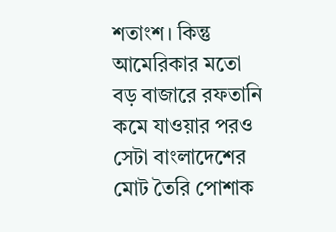শতাংশ। কিন্তু আমেরিকার মতো বড় বাজারে রফতানি কমে যাওয়ার পরও সেটা বাংলাদেশের মোট তৈরি পোশাক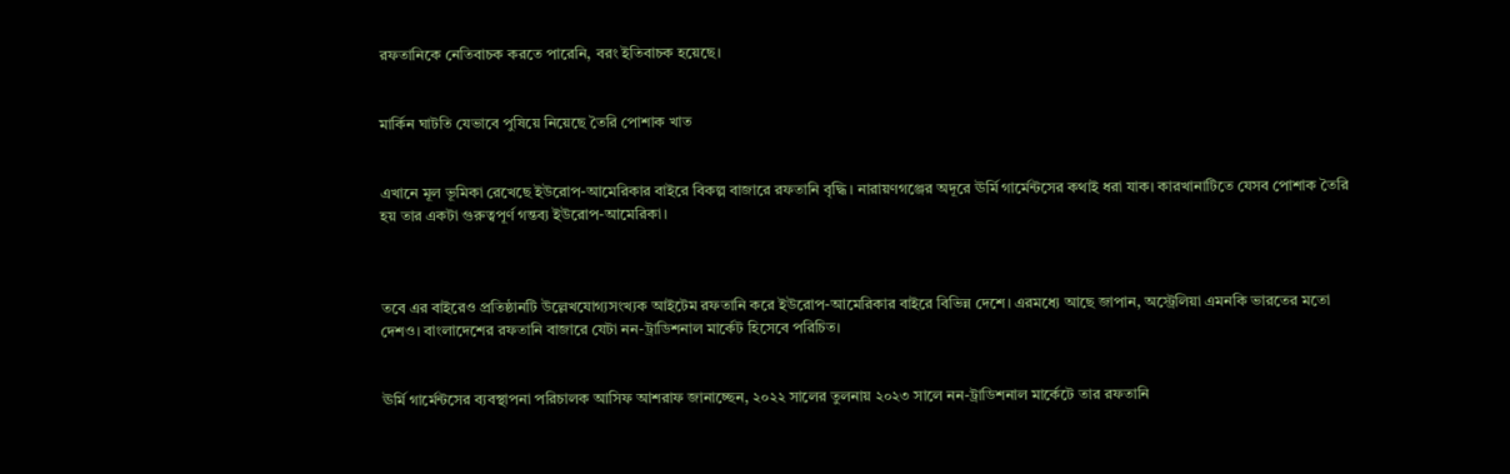রফতানিকে নেতিবাচক করতে পারেনি, বরং ইতিবাচক হয়েছে।


মার্কিন ঘাটতি যেভাবে পুষিয়ে নিয়েছে তৈরি পোশাক খাত


এখানে মূল ভূমিকা রেখেছে ইউরোপ-আমেরিকার বাইরে বিকল্প বাজারে রফতানি বৃদ্ধি। নারায়ণগঞ্জের অদূরে ঊর্মি গার্মেন্টসের কথাই ধরা যাক। কারখানাটিতে যেসব পোশাক তৈরি হয় তার একটা গুরুত্বপূর্ণ গন্তব্য ইউরোপ-আমেরিকা।



তবে এর বাইরেও প্রতিষ্ঠানটি উল্লেখযোগ্যসংখ্যক আইটেম রফতানি করে ইউরোপ-আমেরিকার বাইরে বিভিন্ন দেশে। এরমধ্যে আছে জাপান, অস্ট্রেলিয়া এমনকি ভারতের মতো দেশও। বাংলাদেশের রফতানি বাজারে যেটা নন-ট্রাডিশনাল মার্কেট হিসেবে পরিচিত।


ঊর্মি গার্মেন্টসের ব্যবস্থাপনা পরিচালক আসিফ আশরাফ জানাচ্ছেন, ২০২২ সালের তুলনায় ২০২৩ সালে নন-ট্রাডিশনাল মার্কেটে তার রফতানি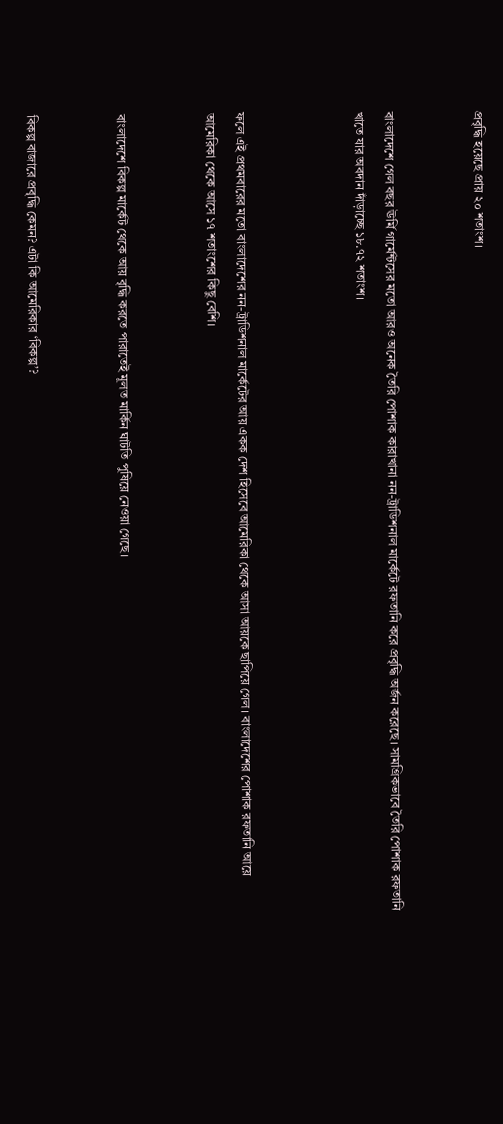প্রবৃদ্ধি হয়েছে প্রায় ২০ শতাংশ।


বাংলাদেশে গেল বছর ঊর্মি গার্মেন্টসের মতো আরও অনেক তৈরি পোশাক কারাখানা নন-ট্রাডিশনাল মার্কেটে রফতানি করে প্রবৃদ্ধি অর্জন করেছে। সামগ্রিকভাবে তৈরি পোশাক রফতানি খাতে যার অবদান দাঁড়াচ্ছে ১৮.৭২ শতাংশ।



ফলে এই প্রথমবারের মতো বাংলাদেশের নন-ট্রাডিশনাল মার্কেটের আয় একক দেশ হিসেবে আমেরিকা থেকে আসা আয়কে ছাপিয়ে গেল। বাংলাদেশের পোশাক রফতানি আয়ে আমেরিকা থেকে আসে ১৭ শতাংশের কিছু বেশি।


বাংলাদেশে বিকল্প মার্কেট থেকে আয় বৃদ্ধি করতে পারাতেই মূলত মার্কিন ঘাটতি পুষিয়ে নেওয়া গেছে।


বিকল্প বাজারে প্রবৃদ্ধি কেমন? এটা কি আমেরিকার ‘বিকল্প’?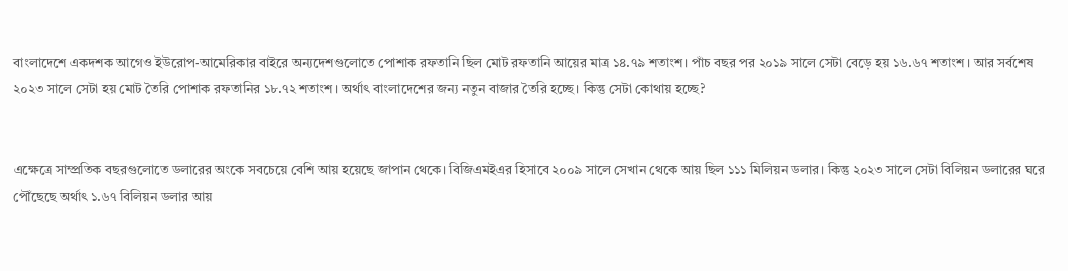বাংলাদেশে একদশক আগেও ইউরোপ-আমেরিকার বাইরে অন্যদেশগুলোতে পোশাক রফতানি ছিল মোট রফতানি আয়ের মাত্র ১৪.৭৯ শতাংশ। পাঁচ বছর পর ২০১৯ সালে সেটা বেড়ে হয় ১৬.৬৭ শতাংশ। আর সর্বশেষ ২০২৩ সালে সেটা হয় মোট তৈরি পোশাক রফতানির ১৮.৭২ শতাংশ। অর্থাৎ বাংলাদেশের জন্য নতুন বাজার তৈরি হচ্ছে। কিন্তু সেটা কোথায় হচ্ছে?


এক্ষেত্রে সাম্প্রতিক বছরগুলোতে ডলারের অংকে সবচেয়ে বেশি আয় হয়েছে জাপান থেকে। বিজিএমইএর হিসাবে ২০০৯ সালে সেখান থেকে আয় ছিল ১১১ মিলিয়ন ডলার। কিন্তু ২০২৩ সালে সেটা বিলিয়ন ডলারের ঘরে পৌঁছেছে অর্থাৎ ১.৬৭ বিলিয়ন ডলার আয়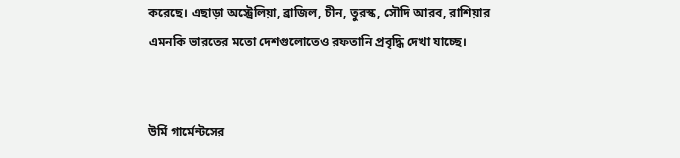করেছে। এছাড়া অস্ট্রেলিয়া, ব্রাজিল, চীন, তুরস্ক, সৌদি আরব, রাশিয়ার এমনকি ভারতের মতো দেশগুলোতেও রফতানি প্রবৃদ্ধি দেখা যাচ্ছে।


উর্মি গার্মেন্টসের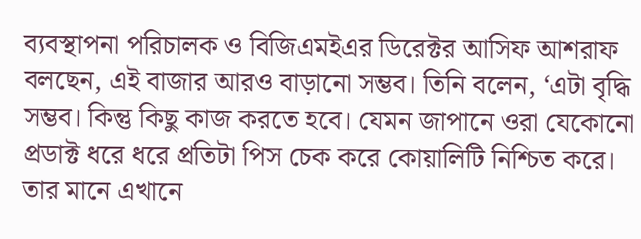ব্যবস্থাপনা পরিচালক ও বিজিএমইএর ডিরেক্টর আসিফ আশরাফ বলছেন, এই বাজার আরও বাড়ানো সম্ভব। তিনি বলেন, ‘এটা বৃদ্ধি সম্ভব। কিন্তু কিছু কাজ করতে হবে। যেমন জাপানে ওরা যেকোনো প্রডাক্ট ধরে ধরে প্রতিটা পিস চেক করে কোয়ালিটি নিশ্চিত করে। তার মানে এখানে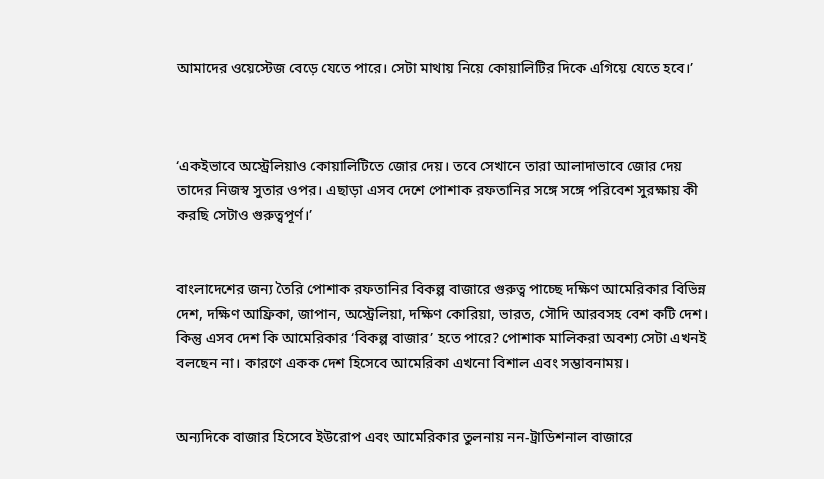আমাদের ওয়েস্টেজ বেড়ে যেতে পারে। সেটা মাথায় নিয়ে কোয়ালিটির দিকে এগিয়ে যেতে হবে।’



‘একইভাবে অস্ট্রেলিয়াও কোয়ালিটিতে জোর দেয়। তবে সেখানে তারা আলাদাভাবে জোর দেয় তাদের নিজস্ব সুতার ওপর। এছাড়া এসব দেশে পোশাক রফতানির সঙ্গে সঙ্গে পরিবেশ সুরক্ষায় কী করছি সেটাও গুরুত্বপূর্ণ।’


বাংলাদেশের জন্য তৈরি পোশাক রফতানির বিকল্প বাজারে গুরুত্ব পাচ্ছে দক্ষিণ আমেরিকার বিভিন্ন দেশ, দক্ষিণ আফ্রিকা, জাপান, অস্ট্রেলিয়া, দক্ষিণ কোরিয়া, ভারত, সৌদি আরবসহ বেশ কটি দেশ। কিন্তু এসব দেশ কি আমেরিকার ‘বিকল্প বাজার’ হতে পারে? পোশাক মালিকরা অবশ্য সেটা এখনই বলছেন না। কারণে একক দেশ হিসেবে আমেরিকা এখনো বিশাল এবং সম্ভাবনাময়।


অন্যদিকে বাজার হিসেবে ইউরোপ এবং আমেরিকার তুলনায় নন-ট্রাডিশনাল বাজারে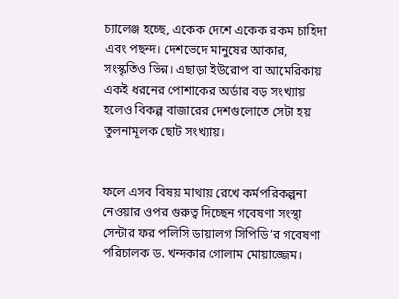চ্যালেঞ্জ হচ্ছে, একেক দেশে একেক রকম চাহিদা এবং পছন্দ। দেশভেদে মানুষের আকার, সংস্কৃতিও ভিন্ন। এছাড়া ইউরোপ বা আমেরিকায় একই ধরনের পোশাকের অর্ডার বড় সংখ্যায় হলেও বিকল্প বাজারের দেশগুলোতে সেটা হয় তুলনামূলক ছোট সংখ্যায়।


ফলে এসব বিষয় মাথায় রেখে কর্মপরিকল্পনা নেওয়ার ওপর গুরুত্ব দিচ্ছেন গবেষণা সংস্থা সেন্টার ফর পলিসি ডায়ালগ সিপিডি’র গবেষণা পরিচালক ড. খন্দকার গোলাম মোয়াজ্জেম।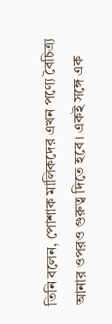তিনি বলেন, পোশাক মালিকদের এখন পণ্যে বৈচিত্র্য আনার ওপরও গুরুত্ব দিতে হবে। একই সঙ্গে এক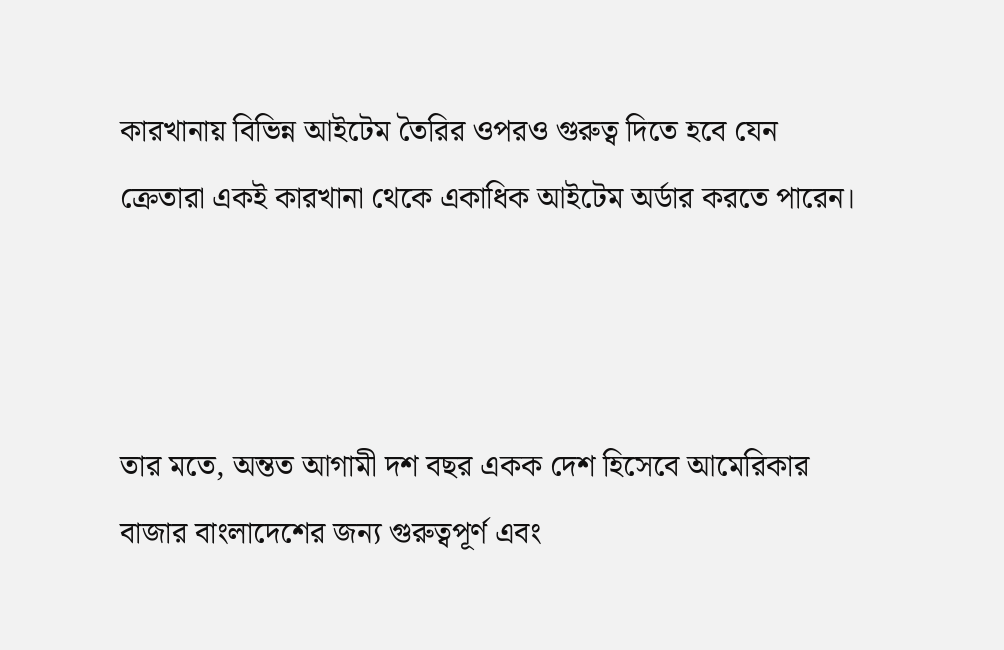কারখানায় বিভিন্ন আইটেম তৈরির ওপরও গুরুত্ব দিতে হবে যেন ক্রেতারা একই কারখানা থেকে একাধিক আইটেম অর্ডার করতে পারেন।



তার মতে, অন্তত আগামী দশ বছর একক দেশ হিসেবে আমেরিকার বাজার বাংলাদেশের জন্য গুরুত্বপূর্ণ এবং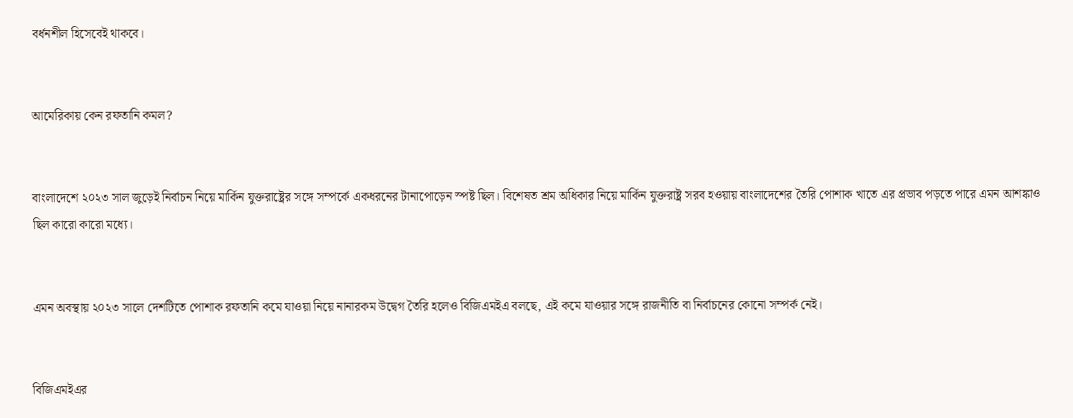বর্ধনশীল হিসেবেই থাকবে।


আমেরিকায় কেন রফতানি কমল?


বাংলাদেশে ২০২৩ সাল জুড়েই নির্বাচন নিয়ে মার্কিন যুক্তরাষ্ট্রের সঙ্গে সম্পর্কে একধরনের টানাপোড়েন স্পষ্ট ছিল। বিশেষত শ্রম অধিকার নিয়ে মার্কিন যুক্তরাষ্ট্র সরব হওয়ায় বাংলাদেশের তৈরি পোশাক খাতে এর প্রভাব পড়তে পারে এমন আশঙ্কাও ছিল কারো কারো মধ্যে।


এমন অবস্থায় ২০২৩ সালে দেশটিতে পোশাক রফতানি কমে যাওয়া নিয়ে নানারকম উদ্বেগ তৈরি হলেও বিজিএমইএ বলছে, এই কমে যাওয়ার সঙ্গে রাজনীতি বা নির্বাচনের কোনো সম্পর্ক নেই।


বিজিএমইএর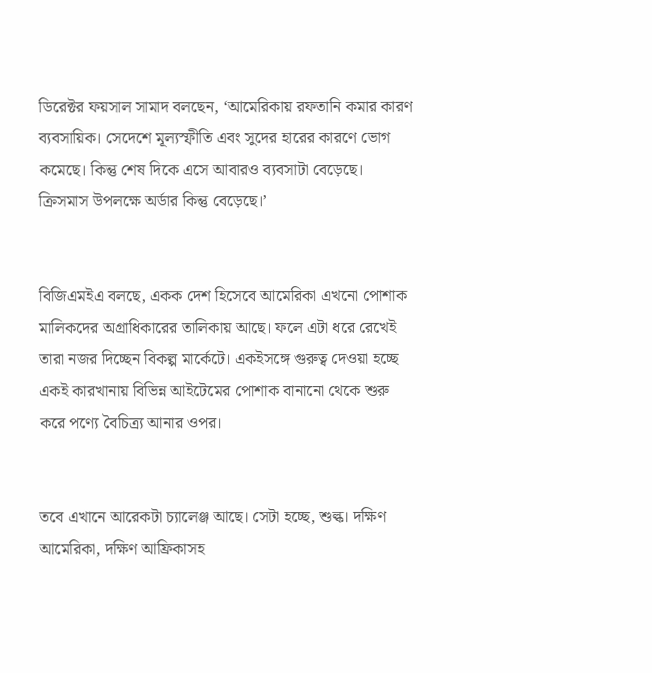ডিরেক্টর ফয়সাল সামাদ বলছেন, ‘আমেরিকায় রফতানি কমার কারণ ব্যবসায়িক। সেদেশে মূল্যস্ফীতি এবং সুদের হারের কারণে ভোগ কমেছে। কিন্তু শেষ দিকে এসে আবারও ব্যবসাটা বেড়েছে। ক্রিসমাস উপলক্ষে অর্ডার কিন্তু বেড়েছে।’


বিজিএমইএ বলছে, একক দেশ হিসেবে আমেরিকা এখনো পোশাক মালিকদের অগ্রাধিকারের তালিকায় আছে। ফলে এটা ধরে রেখেই তারা নজর দিচ্ছেন বিকল্প মার্কেটে। একইসঙ্গে গুরুত্ব দেওয়া হচ্ছে একই কারখানায় বিভিন্ন আইটেমের পোশাক বানানো থেকে শুরু করে পণ্যে বৈচিত্র্য আনার ওপর।


তবে এখানে আরেকটা চ্যালেঞ্জ আছে। সেটা হচ্ছে, শুল্ক। দক্ষিণ আমেরিকা, দক্ষিণ আফ্রিকাসহ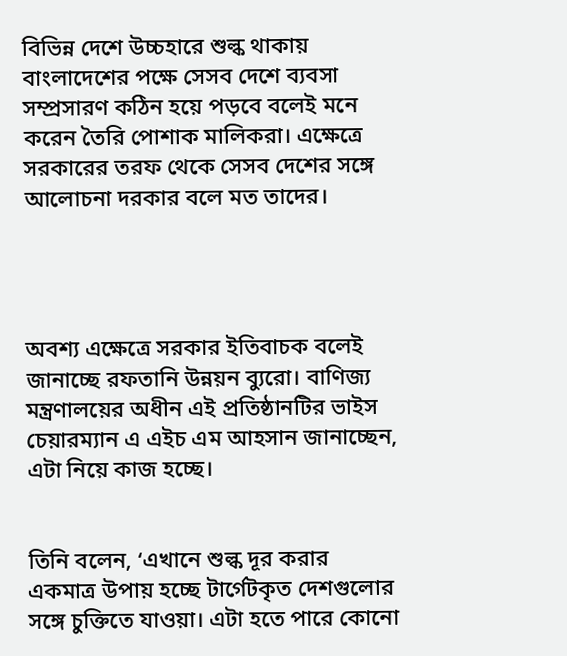বিভিন্ন দেশে উচ্চহারে শুল্ক থাকায় বাংলাদেশের পক্ষে সেসব দেশে ব্যবসা সম্প্রসারণ কঠিন হয়ে পড়বে বলেই মনে করেন তৈরি পোশাক মালিকরা। এক্ষেত্রে সরকারের তরফ থেকে সেসব দেশের সঙ্গে আলোচনা দরকার বলে মত তাদের।




অবশ্য এক্ষেত্রে সরকার ইতিবাচক বলেই জানাচ্ছে রফতানি উন্নয়ন ব্যুরো। বাণিজ্য মন্ত্রণালয়ের অধীন এই প্রতিষ্ঠানটির ভাইস চেয়ারম্যান এ এইচ এম আহসান জানাচ্ছেন, এটা নিয়ে কাজ হচ্ছে।


তিনি বলেন, ‘এখানে শুল্ক দূর করার একমাত্র উপায় হচ্ছে টার্গেটকৃত দেশগুলোর সঙ্গে চুক্তিতে যাওয়া। এটা হতে পারে কোনো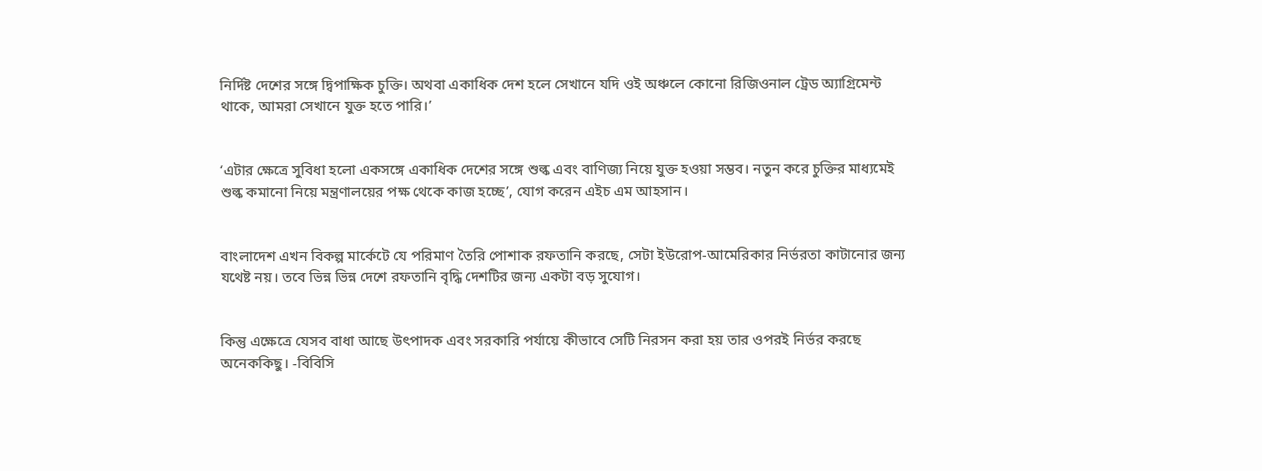নির্দিষ্ট দেশের সঙ্গে দ্বিপাক্ষিক চুক্তি। অথবা একাধিক দেশ হলে সেখানে যদি ওই অঞ্চলে কোনো রিজিওনাল ট্রেড অ্যাগ্রিমেন্ট থাকে, আমরা সেখানে যুক্ত হতে পারি।’


‘এটার ক্ষেত্রে সুবিধা হলো একসঙ্গে একাধিক দেশের সঙ্গে শুল্ক এবং বাণিজ্য নিয়ে যুক্ত হওয়া সম্ভব। নতুন করে চুক্তির মাধ্যমেই শুল্ক কমানো নিয়ে মন্ত্রণালয়ের পক্ষ থেকে কাজ হচ্ছে’, যোগ করেন এইচ এম আহসান।


বাংলাদেশ এখন বিকল্প মার্কেটে যে পরিমাণ তৈরি পোশাক রফতানি করছে, সেটা ইউরোপ-আমেরিকার নির্ভরতা কাটানোর জন্য যথেষ্ট নয়। তবে ভিন্ন ভিন্ন দেশে রফতানি বৃদ্ধি দেশটির জন্য একটা বড় সুযোগ।


কিন্তু এক্ষেত্রে যেসব বাধা আছে উৎপাদক এবং সরকারি পর্যায়ে কীভাবে সেটি নিরসন করা হয় তার ওপরই নির্ভর করছে অনেককিছু। -বিবিসি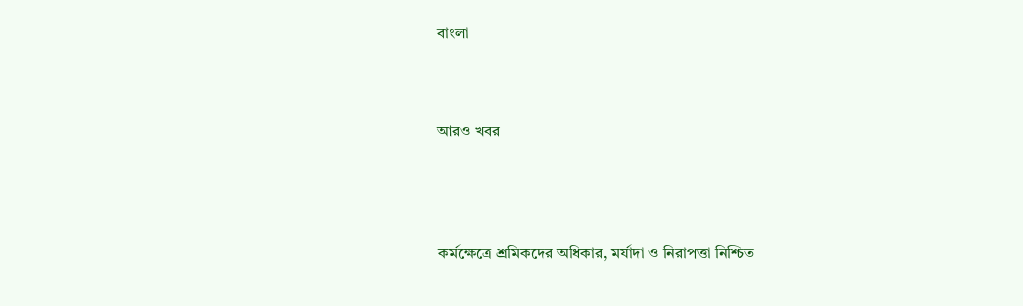বাংলা



আরও খবর




কর্মক্ষেত্রে শ্রমিকদের অধিকার, মর্যাদা ও নিরাপত্তা নিশ্চিত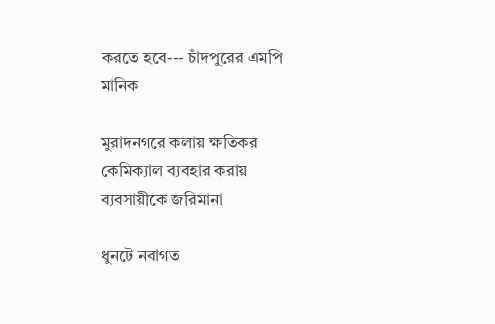করতে হবে--- চাঁদপুরের এমপি মানিক

মুরাদনগরে কলায় ক্ষতিকর কেমিক্যাল ব্যবহার করায় ব্যবসায়ীকে জরিমানা

ধুনটে নবাগত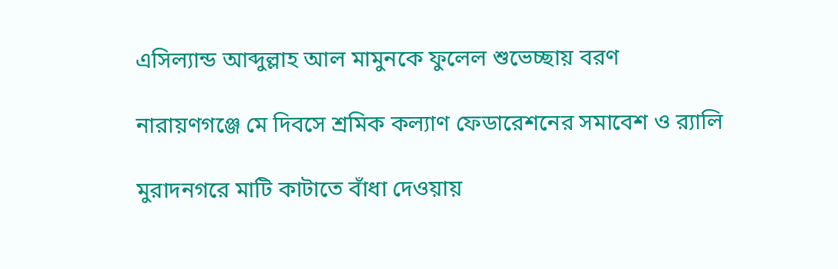এসিল্যান্ড আব্দুল্লাহ আল মামুনকে ফুলেল শুভেচ্ছায় বরণ

নারায়ণগঞ্জে মে দিবসে শ্রমিক কল্যাণ ফেডারেশনের সমাবেশ ও র‍্যালি

মুরাদনগরে মাটি কাটাতে বাঁধা দেওয়ায়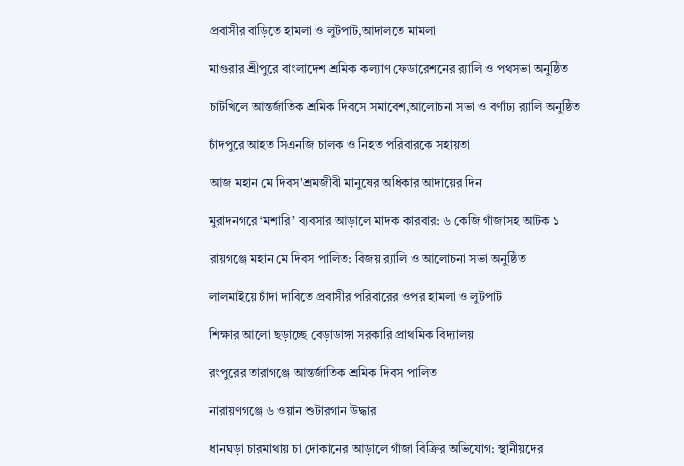প্রবাসীর বাড়িতে হামলা ও লুটপাট,আদালতে মামলা

মাগুরার শ্রীপুরে বাংলাদেশ শ্রমিক কল্যাণ ফেডারেশনের র‍্যালি ও পথসভা অনুষ্ঠিত

চাটখিলে আন্তর্জাতিক শ্রমিক দিবসে সমাবেশ,আলোচনা সভা ও বর্ণাঢ্য র‍্যালি অনুষ্ঠিত

চাঁদপুরে আহত সিএনজি চালক ও নিহত পরিবারকে সহায়তা

আজ মহান মে দিবস'শ্রমজীবী মানুষের অধিকার আদায়ের দিন

মুরাদনগরে ‘মশারি’ ব্যবসার আড়ালে মাদক কারবার: ৬ কেজি গাঁজাসহ আটক ১

রায়গঞ্জে মহান মে দিবস পালিত: বিজয় র‍্যালি ও আলোচনা সভা অনুষ্ঠিত

লালমাইয়ে চাঁদা দাবিতে প্রবাসীর পরিবারের ওপর হামলা ও লুটপাট

শিক্ষার আলো ছড়াচ্ছে বেড়াডাঙ্গা সরকারি প্রাথমিক বিদ্যালয়

রংপুরের তারাগঞ্জে আন্তর্জাতিক শ্রমিক দিবস পালিত

নারায়ণগ‌ঞ্জে ৬ ওয়ান শুটারগান উদ্ধার

ধানঘড়া চারমাথায় চা দোকানের আড়ালে গাঁজা বিক্রির অভিযোগ: স্থানীয়দের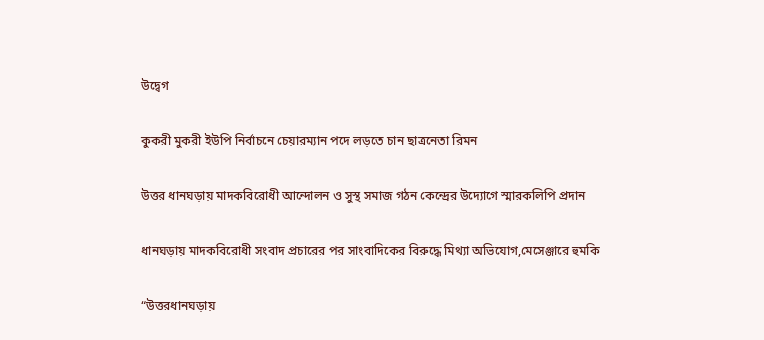উদ্বেগ

কুকরী মুকরী ইউপি নির্বাচনে চেয়ারম্যান পদে লড়তে চান ছাত্রনেতা রিমন

উত্তর ধানঘড়ায় মাদকবিরোধী আন্দোলন ও সুস্থ সমাজ গঠন কেন্দ্রের উদ্যোগে স্মারকলিপি প্রদান

ধানঘড়ায় মাদকবিরোধী সংবাদ প্রচারের পর সাংবাদিকের বিরুদ্ধে মিথ্যা অভিযোগ,মেসেঞ্জারে হুমকি

“উত্তরধানঘড়ায়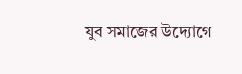যুব সমাজের উদ্যোগে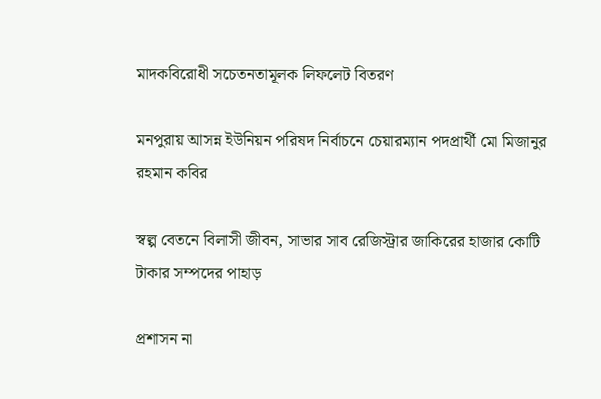মাদকবিরোধী সচেতনতামূলক লিফলেট বিতরণ

মনপুরায় আসন্ন ইউনিয়ন পরিষদ নির্বাচনে চেয়ারম্যান পদপ্রার্থী মো মিজানুর রহমান কবির

স্বল্প বেতনে বিলাসী জীবন, সাভার সাব রেজিস্ট্রার জাকিরের হাজার কোটি টাকার সম্পদের পাহাড়

প্রশাসন না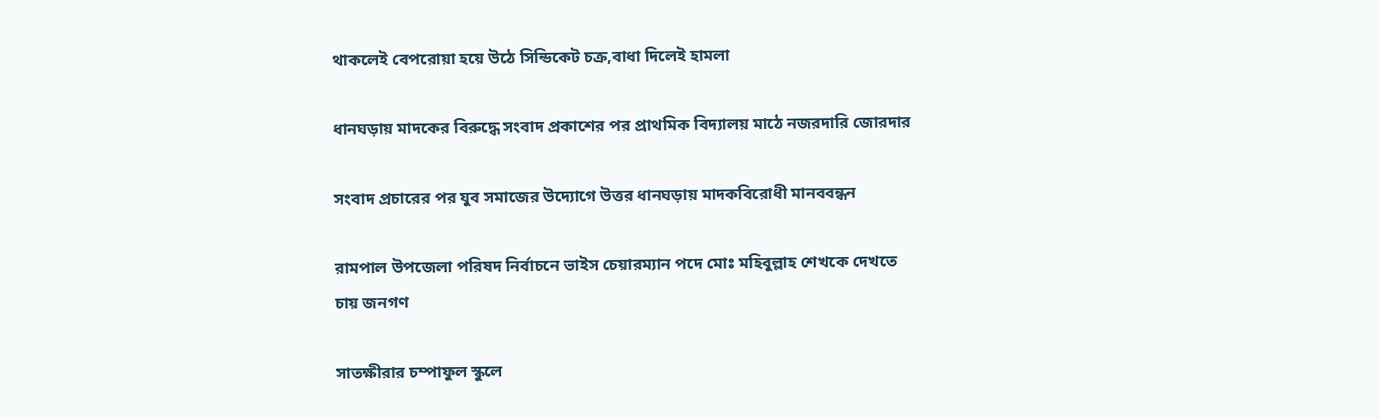থাকলেই বেপরোয়া হয়ে উঠে সিন্ডিকেট চক্র,বাধা দিলেই হামলা

ধানঘড়ায় মাদকের বিরুদ্ধে সংবাদ প্রকাশের পর প্রাথমিক বিদ্যালয় মাঠে নজরদারি জোরদার

সংবাদ প্রচারের পর যুব সমাজের উদ্যোগে উত্তর ধানঘড়ায় মাদকবিরোধী মানববন্ধন

রামপাল উপজেলা পরিষদ নির্বাচনে ভাইস চেয়ারম্যান পদে মোঃ মহিবুল্লাহ শেখকে দেখতে চায় জনগণ

সাতক্ষীরার চম্পাফুল স্কুলে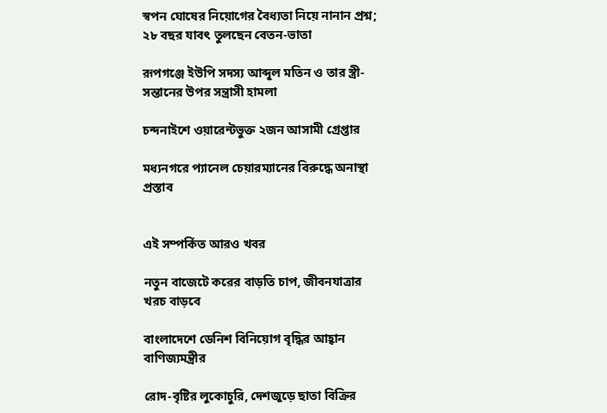স্বপন ঘোষের নিয়োগের বৈধ্যতা নিয়ে নানান প্রশ্ন; ২৮ বছর যাবৎ তুলছেন বেতন-ভাতা

রূপগঞ্জে ইউপি সদস্য আব্দুল মতিন ও তার স্ত্রী-সন্তানের উপর সন্ত্রাসী হামলা

চন্দনাইশে ওয়ারেন্টভুক্ত ২জন আসামী গ্রেপ্তার

মধ্যনগরে প্যানেল চেয়ারম্যানের বিরুদ্ধে অনাস্থা প্রস্তাব


এই সম্পর্কিত আরও খবর

নতুন বাজেটে করের বাড়তি চাপ, জীবনযাত্রার খরচ বাড়বে

বাংলাদেশে ডেনিশ বিনিয়োগ বৃদ্ধির আহ্বান বাণিজ্যমন্ত্রীর

রোদ-বৃষ্টির লুকোচুরি, দেশজুড়ে ছাতা বিক্রির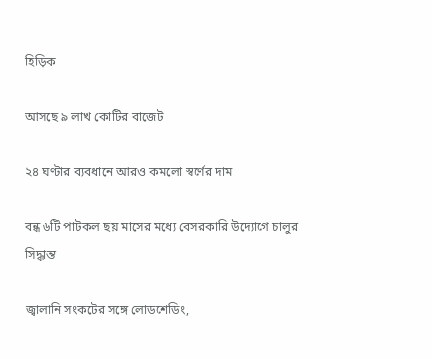হিড়িক

আসছে ৯ লাখ কোটির বাজেট

২৪ ঘণ্টার ব্যবধানে আরও কমলো স্বর্ণের দাম

বন্ধ ৬টি পাটকল ছয় মাসের মধ্যে বেসরকারি উদ্যোগে চালুর সিদ্ধান্ত

জ্বালানি সংকটের সঙ্গে লোডশেডিং,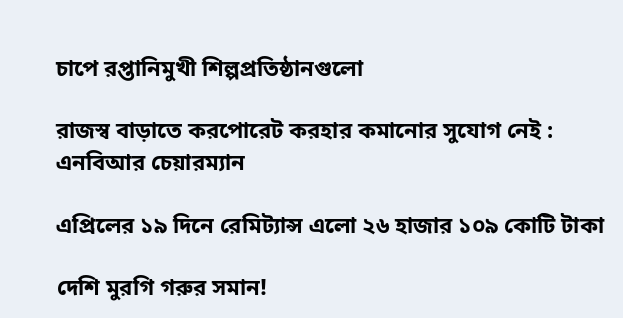চাপে রপ্তানিমুখী শিল্পপ্রতিষ্ঠানগুলো

রাজস্ব বাড়াতে করপোরেট করহার কমানোর সুযোগ নেই : এনবিআর চেয়ারম্যান

এপ্রিলের ১৯ দিনে রেমিট্যান্স এলো ২৬ হাজার ১০৯ কোটি টাকা

দেশি মুরগি গরুর সমান!